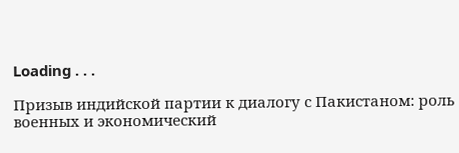Loading . . .

Призыв индийской партии к диалогу с Пакистаном: роль военных и экономический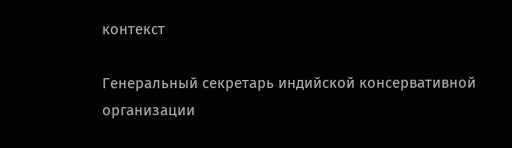контекст

Генеральный секретарь индийской консервативной организации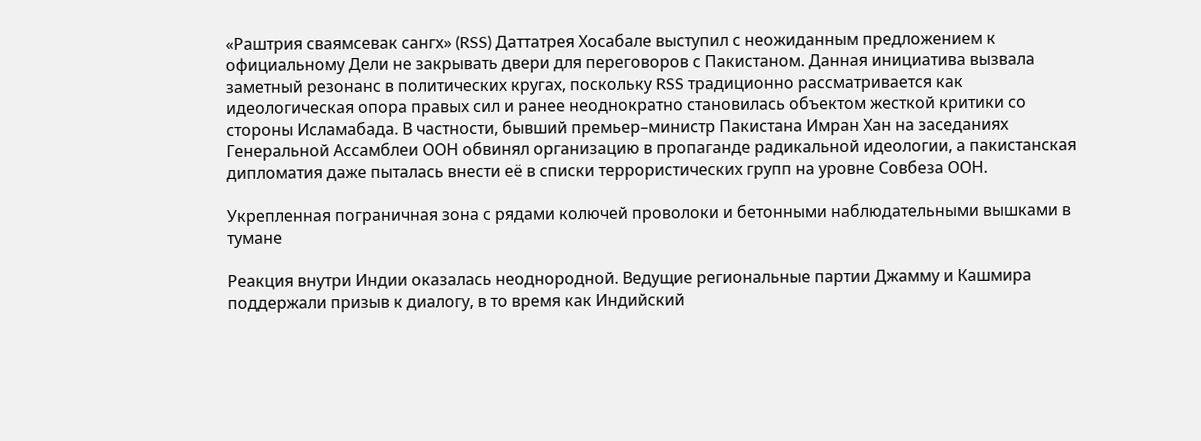«Раштрия сваямсевак сангх» (RSS) Даттатрея Хосабале выступил с неожиданным предложением к официальному Дели не закрывать двери для переговоров с Пакистаном. Данная инициатива вызвала заметный резонанс в политических кругах, поскольку RSS традиционно рассматривается как идеологическая опора правых сил и ранее неоднократно становилась объектом жесткой критики со стороны Исламабада. В частности, бывший премьер–министр Пакистана Имран Хан на заседаниях Генеральной Ассамблеи ООН обвинял организацию в пропаганде радикальной идеологии, а пакистанская дипломатия даже пыталась внести её в списки террористических групп на уровне Совбеза ООН.

Укрепленная пограничная зона с рядами колючей проволоки и бетонными наблюдательными вышками в тумане

Реакция внутри Индии оказалась неоднородной. Ведущие региональные партии Джамму и Кашмира поддержали призыв к диалогу, в то время как Индийский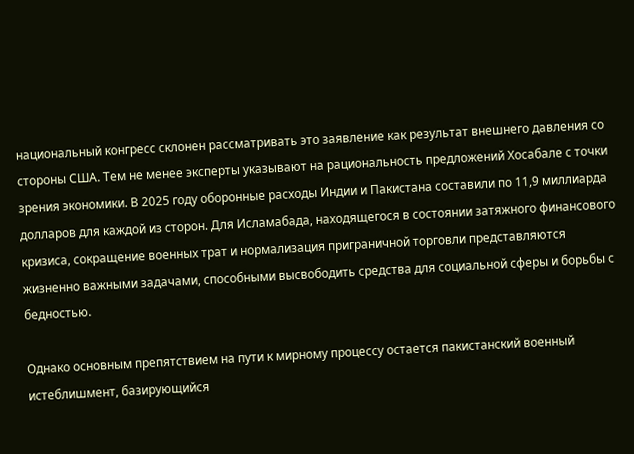национальный конгресс склонен рассматривать это заявление как результат внешнего давления со стороны США. Тем не менее эксперты указывают на рациональность предложений Хосабале с точки зрения экономики. В 2025 году оборонные расходы Индии и Пакистана составили по 11,9 миллиарда долларов для каждой из сторон. Для Исламабада, находящегося в состоянии затяжного финансового кризиса, сокращение военных трат и нормализация приграничной торговли представляются жизненно важными задачами, способными высвободить средства для социальной сферы и борьбы с бедностью.

Однако основным препятствием на пути к мирному процессу остается пакистанский военный истеблишмент, базирующийся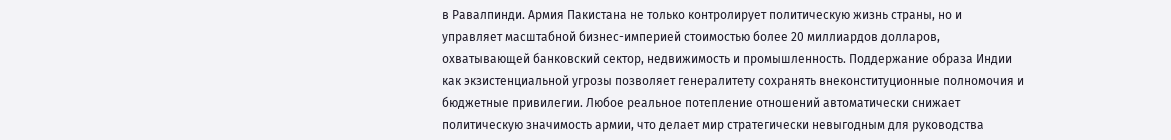в Равалпинди. Армия Пакистана не только контролирует политическую жизнь страны, но и управляет масштабной бизнес-империей стоимостью более 20 миллиардов долларов, охватывающей банковский сектор, недвижимость и промышленность. Поддержание образа Индии как экзистенциальной угрозы позволяет генералитету сохранять внеконституционные полномочия и бюджетные привилегии. Любое реальное потепление отношений автоматически снижает политическую значимость армии, что делает мир стратегически невыгодным для руководства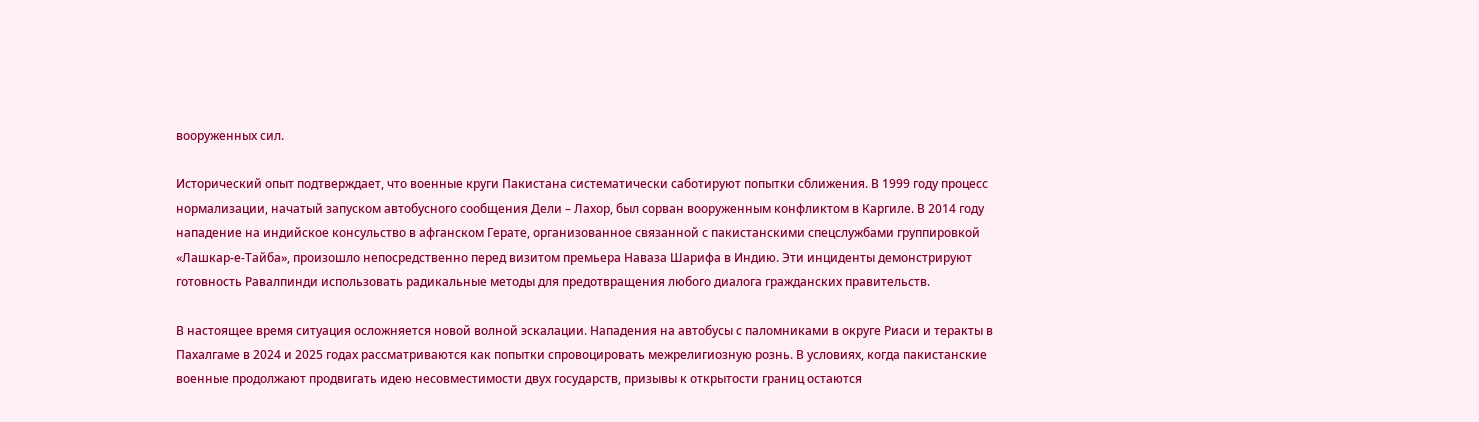вооруженных сил.

Исторический опыт подтверждает, что военные круги Пакистана систематически саботируют попытки сближения. В 1999 году процесс нормализации, начатый запуском автобусного сообщения Дели – Лахор, был сорван вооруженным конфликтом в Каргиле. В 2014 году нападение на индийское консульство в афганском Герате, организованное связанной с пакистанскими спецслужбами группировкой «Лашкар-е-Тайба», произошло непосредственно перед визитом премьера Наваза Шарифа в Индию. Эти инциденты демонстрируют готовность Равалпинди использовать радикальные методы для предотвращения любого диалога гражданских правительств.

В настоящее время ситуация осложняется новой волной эскалации. Нападения на автобусы с паломниками в округе Риаси и теракты в Пахалгаме в 2024 и 2025 годах рассматриваются как попытки спровоцировать межрелигиозную рознь. В условиях, когда пакистанские военные продолжают продвигать идею несовместимости двух государств, призывы к открытости границ остаются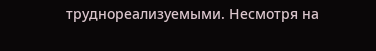труднореализуемыми. Несмотря на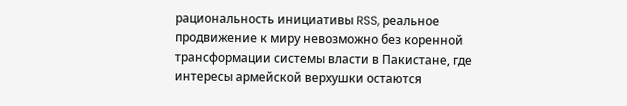рациональность инициативы RSS, реальное продвижение к миру невозможно без коренной трансформации системы власти в Пакистане, где интересы армейской верхушки остаются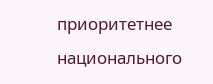приоритетнее национального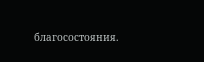благосостояния.